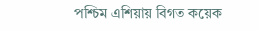পশ্চিম এশিয়ায় বিগত কয়েক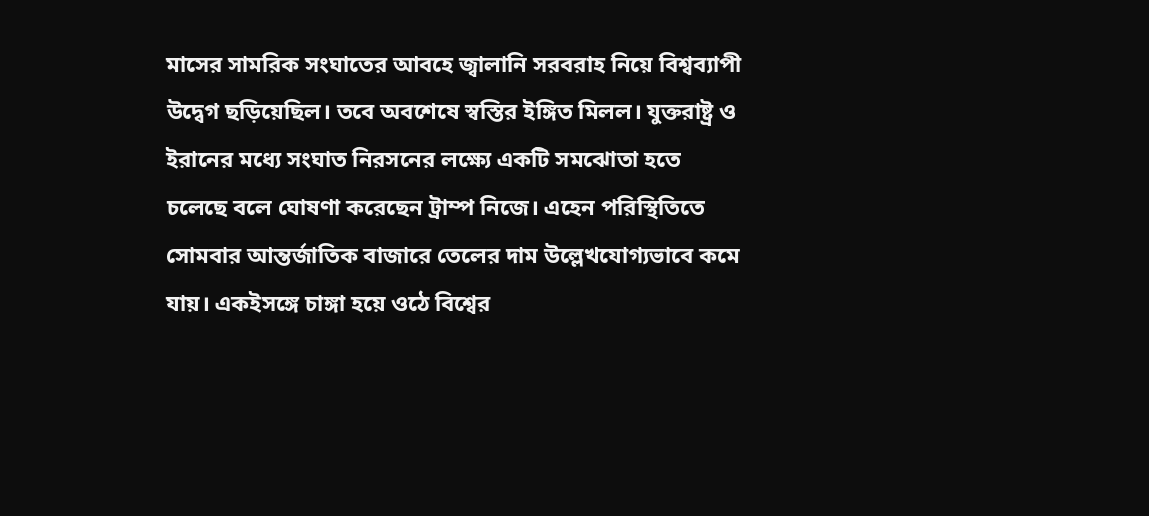মাসের সামরিক সংঘাতের আবহে জ্বালানি সরবরাহ নিয়ে বিশ্বব্যাপী উদ্বেগ ছড়িয়েছিল। তবে অবশেষে স্বস্তির ইঙ্গিত মিলল। যুক্তরাষ্ট্র ও ইরানের মধ্যে সংঘাত নিরসনের লক্ষ্যে একটি সমঝোতা হতে চলেছে বলে ঘোষণা করেছেন ট্রাম্প নিজে। এহেন পরিস্থিতিতে সোমবার আন্তর্জাতিক বাজারে তেলের দাম উল্লেখযোগ্যভাবে কমে যায়। একইসঙ্গে চাঙ্গা হয়ে ওঠে বিশ্বের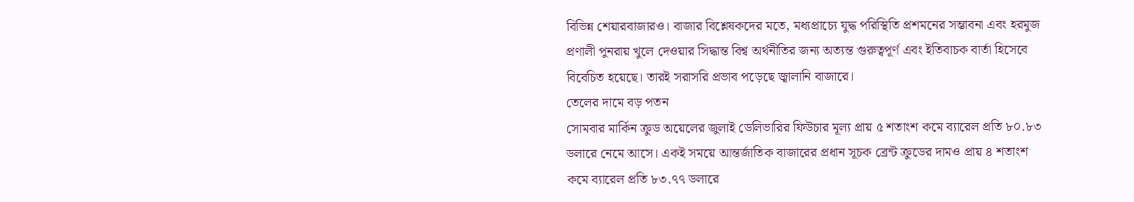বিভিন্ন শেয়ারবাজারও। বাজার বিশ্লেষকদের মতে, মধ্যপ্রাচ্যে যুদ্ধ পরিস্থিতি প্রশমনের সম্ভাবনা এবং হরমুজ প্রণালী পুনরায় খুলে দেওয়ার সিদ্ধান্ত বিশ্ব অর্থনীতির জন্য অত্যন্ত গুরুত্বপূর্ণ এবং ইতিবাচক বার্তা হিসেবে বিবেচিত হয়েছে। তারই সরাসরি প্রভাব পড়েছে জ্বালানি বাজারে।
তেলের দামে বড় পতন
সোমবার মার্কিন ক্রুড অয়েলের জুলাই ডেলিভারির ফিউচার মূল্য প্রায় ৫ শতাংশ কমে ব্যারেল প্রতি ৮০.৮৩ ডলারে নেমে আসে। একই সময়ে আন্তর্জাতিক বাজারের প্রধান সূচক ব্রেন্ট ক্রুডের দামও প্রায় ৪ শতাংশ কমে ব্যারেল প্রতি ৮৩.৭৭ ডলারে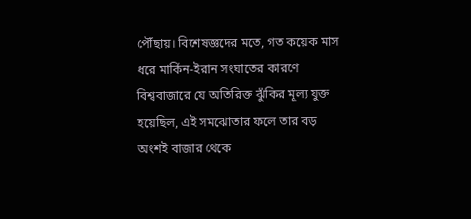পৌঁছায়। বিশেষজ্ঞদের মতে, গত কয়েক মাস ধরে মার্কিন-ইরান সংঘাতের কারণে বিশ্ববাজারে যে অতিরিক্ত ঝুঁকির মূল্য যুক্ত হয়েছিল, এই সমঝোতার ফলে তার বড় অংশই বাজার থেকে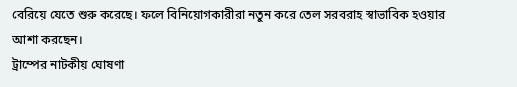বেরিয়ে যেতে শুরু করেছে। ফলে বিনিয়োগকারীরা নতুন করে তেল সরবরাহ স্বাভাবিক হওয়ার আশা করছেন।
ট্রাম্পের নাটকীয় ঘোষণা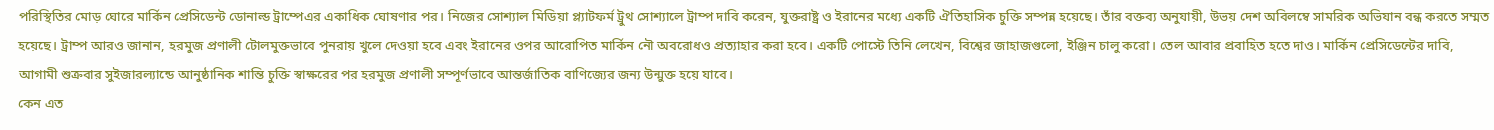পরিস্থিতির মোড় ঘোরে মার্কিন প্রেসিডেন্ট ডোনাল্ড ট্রাম্পেএর একাধিক ঘোষণার পর। নিজের সোশ্যাল মিডিয়া প্ল্যাটফর্ম ট্রুথ সোশ্যালে ট্রাম্প দাবি করেন, যুক্তরাষ্ট্র ও ইরানের মধ্যে একটি ঐতিহাসিক চুক্তি সম্পন্ন হয়েছে। তাঁর বক্তব্য অনুযায়ী, উভয় দেশ অবিলম্বে সামরিক অভিযান বন্ধ করতে সম্মত হয়েছে। ট্রাম্প আরও জানান, হরমুজ প্রণালী টোলমুক্তভাবে পুনরায় খুলে দেওয়া হবে এবং ইরানের ওপর আরোপিত মার্কিন নৌ অবরোধও প্রত্যাহার করা হবে। একটি পোস্টে তিনি লেখেন, বিশ্বের জাহাজগুলো, ইঞ্জিন চালু করো। তেল আবার প্রবাহিত হতে দাও। মার্কিন প্রেসিডেন্টের দাবি, আগামী শুক্রবার সুইজারল্যান্ডে আনুষ্ঠানিক শান্তি চুক্তি স্বাক্ষরের পর হরমুজ প্রণালী সম্পূর্ণভাবে আন্তর্জাতিক বাণিজ্যের জন্য উন্মুক্ত হয়ে যাবে।
কেন এত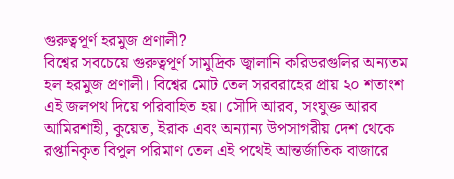গুরুত্বপূর্ণ হরমুজ প্রণালী?
বিশ্বের সবচেয়ে গুরুত্বপূর্ণ সামুদ্রিক জ্বালানি করিডরগুলির অন্যতম হল হরমুজ প্রণালী। বিশ্বের মোট তেল সরবরাহের প্রায় ২০ শতাংশ এই জলপথ দিয়ে পরিবাহিত হয়। সৌদি আরব, সংযুক্ত আরব আমিরশাহী, কুয়েত, ইরাক এবং অন্যান্য উপসাগরীয় দেশ থেকে রপ্তানিকৃত বিপুল পরিমাণ তেল এই পথেই আন্তর্জাতিক বাজারে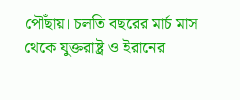পৌঁছায়। চলতি বছরের মার্চ মাস থেকে যুক্তরাষ্ট্র ও ইরানের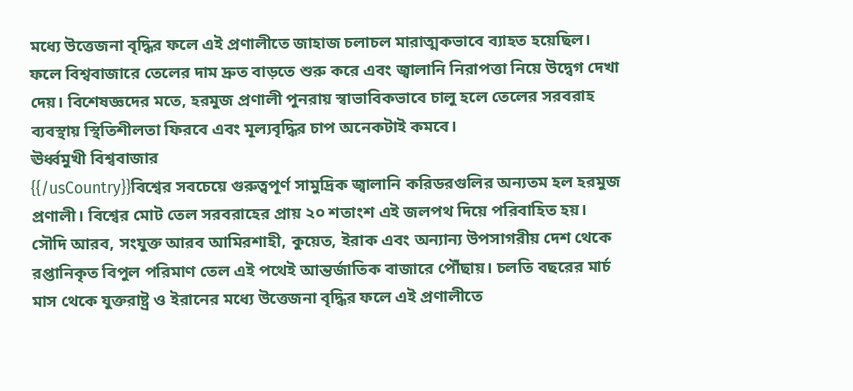মধ্যে উত্তেজনা বৃদ্ধির ফলে এই প্রণালীতে জাহাজ চলাচল মারাত্মকভাবে ব্যাহত হয়েছিল। ফলে বিশ্ববাজারে তেলের দাম দ্রুত বাড়তে শুরু করে এবং জ্বালানি নিরাপত্তা নিয়ে উদ্বেগ দেখা দেয়। বিশেষজ্ঞদের মতে, হরমুজ প্রণালী পুনরায় স্বাভাবিকভাবে চালু হলে তেলের সরবরাহ ব্যবস্থায় স্থিতিশীলতা ফিরবে এবং মূল্যবৃদ্ধির চাপ অনেকটাই কমবে।
ঊর্ধ্বমুখী বিশ্ববাজার
{{/usCountry}}বিশ্বের সবচেয়ে গুরুত্বপূর্ণ সামুদ্রিক জ্বালানি করিডরগুলির অন্যতম হল হরমুজ প্রণালী। বিশ্বের মোট তেল সরবরাহের প্রায় ২০ শতাংশ এই জলপথ দিয়ে পরিবাহিত হয়। সৌদি আরব, সংযুক্ত আরব আমিরশাহী, কুয়েত, ইরাক এবং অন্যান্য উপসাগরীয় দেশ থেকে রপ্তানিকৃত বিপুল পরিমাণ তেল এই পথেই আন্তর্জাতিক বাজারে পৌঁছায়। চলতি বছরের মার্চ মাস থেকে যুক্তরাষ্ট্র ও ইরানের মধ্যে উত্তেজনা বৃদ্ধির ফলে এই প্রণালীতে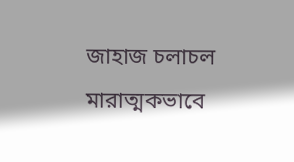জাহাজ চলাচল মারাত্মকভাবে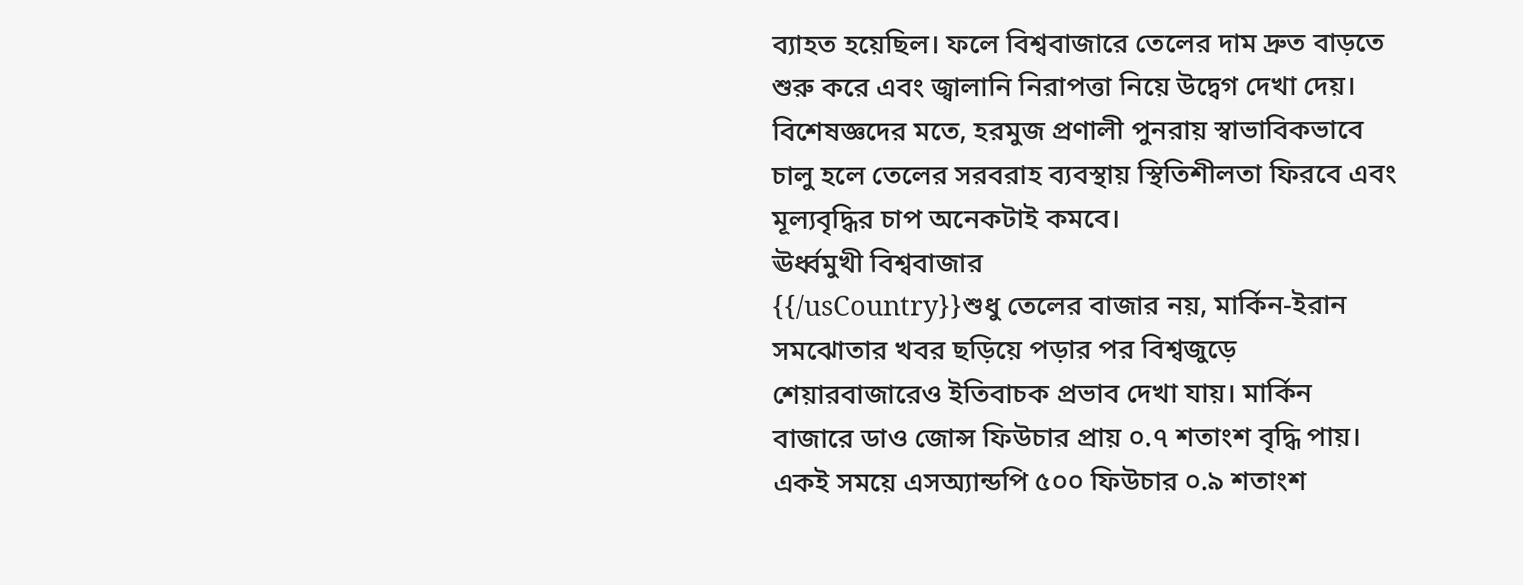ব্যাহত হয়েছিল। ফলে বিশ্ববাজারে তেলের দাম দ্রুত বাড়তে শুরু করে এবং জ্বালানি নিরাপত্তা নিয়ে উদ্বেগ দেখা দেয়। বিশেষজ্ঞদের মতে, হরমুজ প্রণালী পুনরায় স্বাভাবিকভাবে চালু হলে তেলের সরবরাহ ব্যবস্থায় স্থিতিশীলতা ফিরবে এবং মূল্যবৃদ্ধির চাপ অনেকটাই কমবে।
ঊর্ধ্বমুখী বিশ্ববাজার
{{/usCountry}}শুধু তেলের বাজার নয়, মার্কিন-ইরান সমঝোতার খবর ছড়িয়ে পড়ার পর বিশ্বজুড়ে শেয়ারবাজারেও ইতিবাচক প্রভাব দেখা যায়। মার্কিন বাজারে ডাও জোন্স ফিউচার প্রায় ০.৭ শতাংশ বৃদ্ধি পায়। একই সময়ে এসঅ্যান্ডপি ৫০০ ফিউচার ০.৯ শতাংশ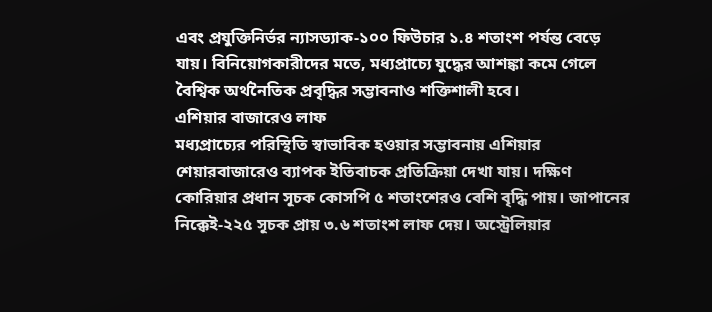এবং প্রযুক্তিনির্ভর ন্যাসড্যাক-১০০ ফিউচার ১.৪ শতাংশ পর্যন্ত বেড়ে যায়। বিনিয়োগকারীদের মতে, মধ্যপ্রাচ্যে যুদ্ধের আশঙ্কা কমে গেলে বৈশ্বিক অর্থনৈতিক প্রবৃদ্ধির সম্ভাবনাও শক্তিশালী হবে।
এশিয়ার বাজারেও লাফ
মধ্যপ্রাচ্যের পরিস্থিতি স্বাভাবিক হওয়ার সম্ভাবনায় এশিয়ার শেয়ারবাজারেও ব্যাপক ইতিবাচক প্রতিক্রিয়া দেখা যায়। দক্ষিণ কোরিয়ার প্রধান সূচক কোসপি ৫ শতাংশেরও বেশি বৃদ্ধি পায়। জাপানের নিক্কেই-২২৫ সূচক প্রায় ৩.৬ শতাংশ লাফ দেয়। অস্ট্রেলিয়ার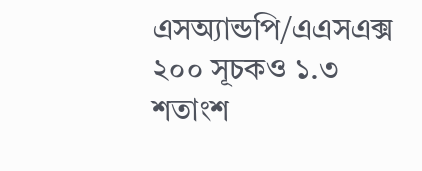এসঅ্যান্ডপি/এএসএক্স ২০০ সূচকও ১.৩ শতাংশ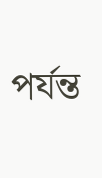পর্যন্ত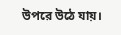উপরে উঠে যায়।